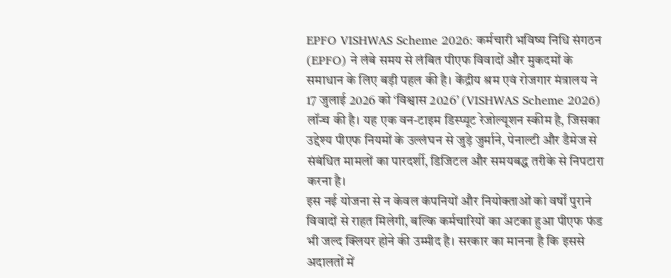EPFO VISHWAS Scheme 2026: कर्मचारी भविष्य निधि संगठन (EPFO) ने लंबे समय से लंबित पीएफ विवादों और मुकदमों के समाधान के लिए बड़ी पहल की है। केंद्रीय श्रम एवं रोजगार मंत्रालय ने 17 जुलाई 2026 को ‘विश्वास 2026’ (VISHWAS Scheme 2026) लॉन्च की है। यह एक वन-टाइम डिस्प्यूट रेजोल्यूशन स्कीम है, जिसका उद्देश्य पीएफ नियमों के उल्लंघन से जुड़े जुर्माने, पेनाल्टी और डैमेज से संबंधित मामलों का पारदर्शी, डिजिटल और समयबद्ध तरीके से निपटारा करना है।
इस नई योजना से न केवल कंपनियों और नियोक्ताओं को वर्षों पुराने विवादों से राहत मिलेगी, बल्कि कर्मचारियों का अटका हुआ पीएफ फंड भी जल्द क्लियर होने की उम्मीद है। सरकार का मानना है कि इससे अदालतों में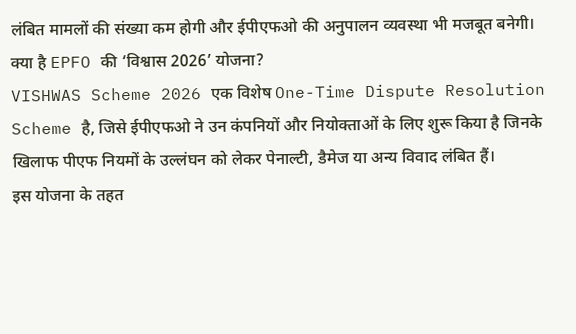लंबित मामलों की संख्या कम होगी और ईपीएफओ की अनुपालन व्यवस्था भी मजबूत बनेगी।
क्या है EPFO की ‘विश्वास 2026’ योजना?
VISHWAS Scheme 2026 एक विशेष One-Time Dispute Resolution Scheme है, जिसे ईपीएफओ ने उन कंपनियों और नियोक्ताओं के लिए शुरू किया है जिनके खिलाफ पीएफ नियमों के उल्लंघन को लेकर पेनाल्टी, डैमेज या अन्य विवाद लंबित हैं।
इस योजना के तहत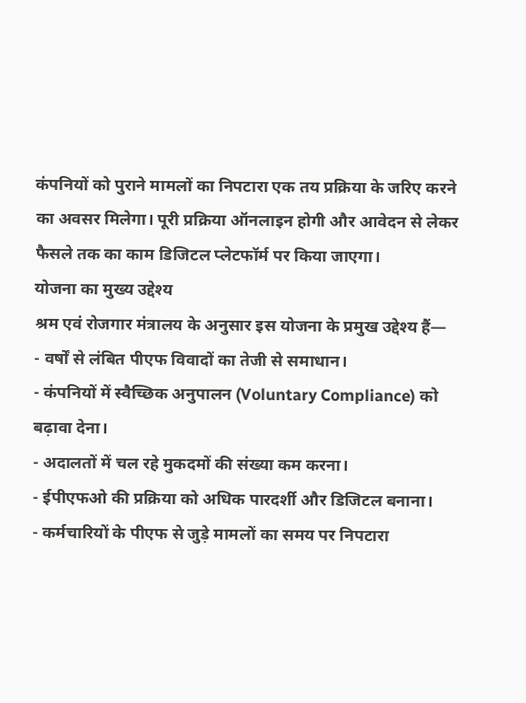कंपनियों को पुराने मामलों का निपटारा एक तय प्रक्रिया के जरिए करने का अवसर मिलेगा। पूरी प्रक्रिया ऑनलाइन होगी और आवेदन से लेकर फैसले तक का काम डिजिटल प्लेटफॉर्म पर किया जाएगा।
योजना का मुख्य उद्देश्य
श्रम एवं रोजगार मंत्रालय के अनुसार इस योजना के प्रमुख उद्देश्य हैं—
- वर्षों से लंबित पीएफ विवादों का तेजी से समाधान।
- कंपनियों में स्वैच्छिक अनुपालन (Voluntary Compliance) को बढ़ावा देना।
- अदालतों में चल रहे मुकदमों की संख्या कम करना।
- ईपीएफओ की प्रक्रिया को अधिक पारदर्शी और डिजिटल बनाना।
- कर्मचारियों के पीएफ से जुड़े मामलों का समय पर निपटारा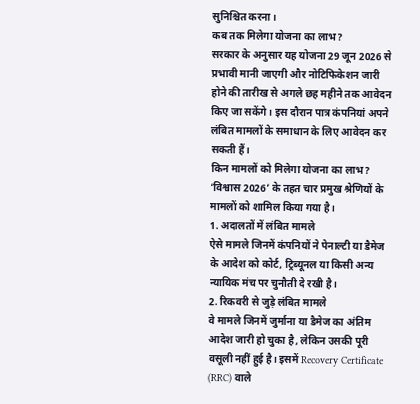सुनिश्चित करना।
कब तक मिलेगा योजना का लाभ?
सरकार के अनुसार यह योजना 29 जून 2026 से प्रभावी मानी जाएगी और नोटिफिकेशन जारी होने की तारीख से अगले छह महीने तक आवेदन किए जा सकेंगे। इस दौरान पात्र कंपनियां अपने लंबित मामलों के समाधान के लिए आवेदन कर सकती हैं।
किन मामलों को मिलेगा योजना का लाभ?
‘विश्वास 2026’ के तहत चार प्रमुख श्रेणियों के मामलों को शामिल किया गया है।
1. अदालतों में लंबित मामले
ऐसे मामले जिनमें कंपनियों ने पेनाल्टी या डैमेज के आदेश को कोर्ट, ट्रिब्यूनल या किसी अन्य न्यायिक मंच पर चुनौती दे रखी है।
2. रिकवरी से जुड़े लंबित मामले
वे मामले जिनमें जुर्माना या डैमेज का अंतिम आदेश जारी हो चुका है, लेकिन उसकी पूरी वसूली नहीं हुई है। इसमें Recovery Certificate (RRC) वाले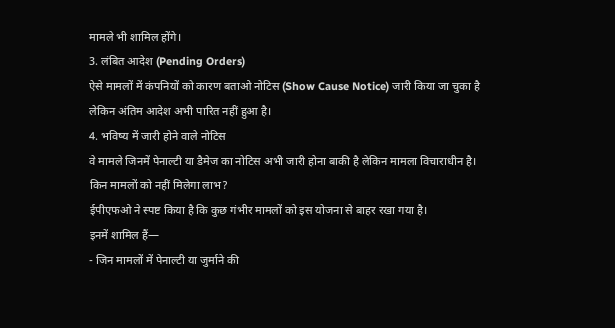मामले भी शामिल होंगे।
3. लंबित आदेश (Pending Orders)
ऐसे मामलों में कंपनियों को कारण बताओ नोटिस (Show Cause Notice) जारी किया जा चुका है लेकिन अंतिम आदेश अभी पारित नहीं हुआ है।
4. भविष्य में जारी होने वाले नोटिस
वे मामले जिनमें पेनाल्टी या डैमेज का नोटिस अभी जारी होना बाकी है लेकिन मामला विचाराधीन है।
किन मामलों को नहीं मिलेगा लाभ?
ईपीएफओ ने स्पष्ट किया है कि कुछ गंभीर मामलों को इस योजना से बाहर रखा गया है।
इनमें शामिल हैं—
- जिन मामलों में पेनाल्टी या जुर्माने की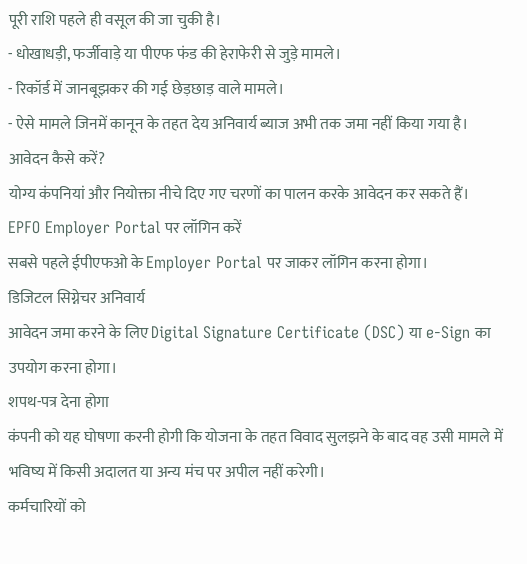पूरी राशि पहले ही वसूल की जा चुकी है।
- धोखाधड़ी, फर्जीवाड़े या पीएफ फंड की हेराफेरी से जुड़े मामले।
- रिकॉर्ड में जानबूझकर की गई छेड़छाड़ वाले मामले।
- ऐसे मामले जिनमें कानून के तहत देय अनिवार्य ब्याज अभी तक जमा नहीं किया गया है।
आवेदन कैसे करें?
योग्य कंपनियां और नियोक्ता नीचे दिए गए चरणों का पालन करके आवेदन कर सकते हैं।
EPFO Employer Portal पर लॉगिन करें
सबसे पहले ईपीएफओ के Employer Portal पर जाकर लॉगिन करना होगा।
डिजिटल सिग्नेचर अनिवार्य
आवेदन जमा करने के लिए Digital Signature Certificate (DSC) या e-Sign का उपयोग करना होगा।
शपथ-पत्र देना होगा
कंपनी को यह घोषणा करनी होगी कि योजना के तहत विवाद सुलझने के बाद वह उसी मामले में भविष्य में किसी अदालत या अन्य मंच पर अपील नहीं करेगी।
कर्मचारियों को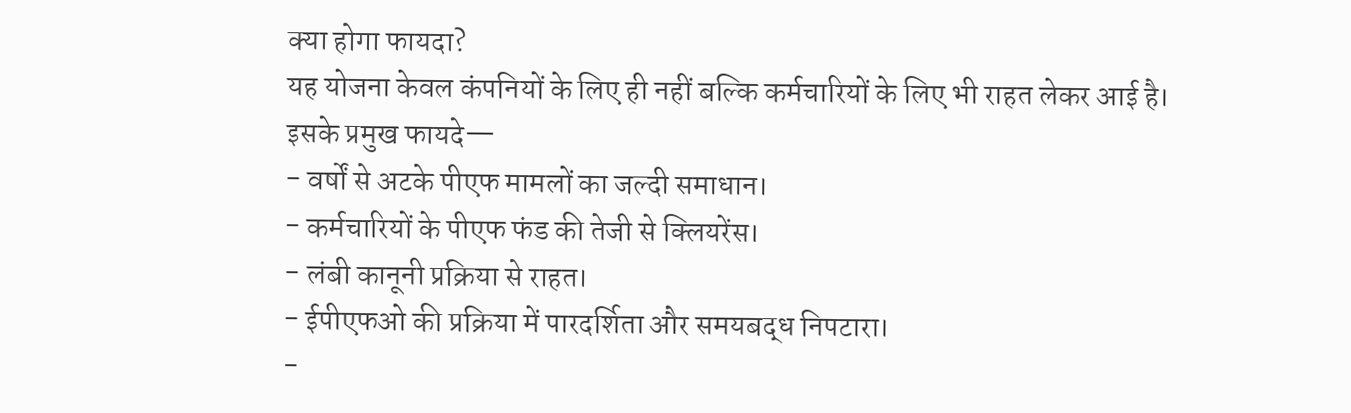क्या होगा फायदा?
यह योजना केवल कंपनियों के लिए ही नहीं बल्कि कर्मचारियों के लिए भी राहत लेकर आई है।
इसके प्रमुख फायदे—
- वर्षों से अटके पीएफ मामलों का जल्दी समाधान।
- कर्मचारियों के पीएफ फंड की तेजी से क्लियरेंस।
- लंबी कानूनी प्रक्रिया से राहत।
- ईपीएफओ की प्रक्रिया में पारदर्शिता और समयबद्ध निपटारा।
-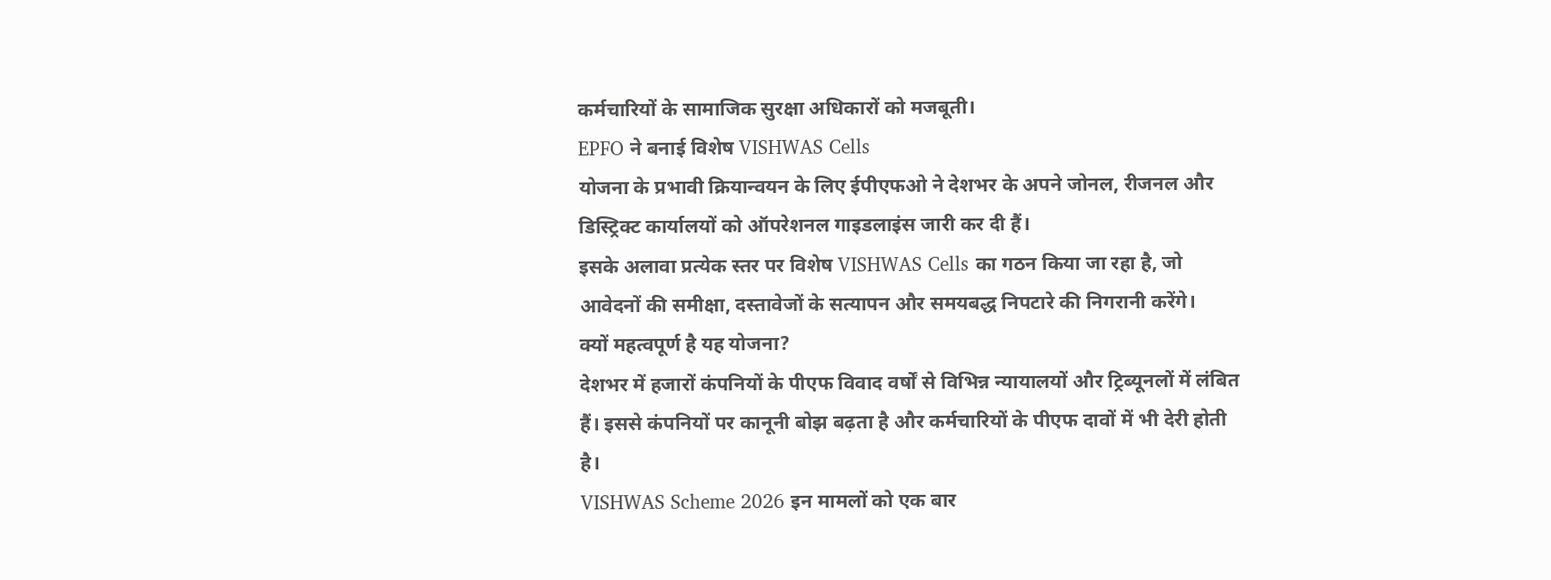कर्मचारियों के सामाजिक सुरक्षा अधिकारों को मजबूती।
EPFO ने बनाई विशेष VISHWAS Cells
योजना के प्रभावी क्रियान्वयन के लिए ईपीएफओ ने देशभर के अपने जोनल, रीजनल और डिस्ट्रिक्ट कार्यालयों को ऑपरेशनल गाइडलाइंस जारी कर दी हैं।
इसके अलावा प्रत्येक स्तर पर विशेष VISHWAS Cells का गठन किया जा रहा है, जो आवेदनों की समीक्षा, दस्तावेजों के सत्यापन और समयबद्ध निपटारे की निगरानी करेंगे।
क्यों महत्वपूर्ण है यह योजना?
देशभर में हजारों कंपनियों के पीएफ विवाद वर्षों से विभिन्न न्यायालयों और ट्रिब्यूनलों में लंबित हैं। इससे कंपनियों पर कानूनी बोझ बढ़ता है और कर्मचारियों के पीएफ दावों में भी देरी होती है।
VISHWAS Scheme 2026 इन मामलों को एक बार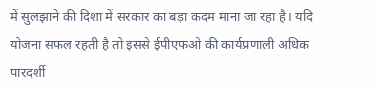में सुलझाने की दिशा में सरकार का बड़ा कदम माना जा रहा है। यदि योजना सफल रहती है तो इससे ईपीएफओ की कार्यप्रणाली अधिक पारदर्शी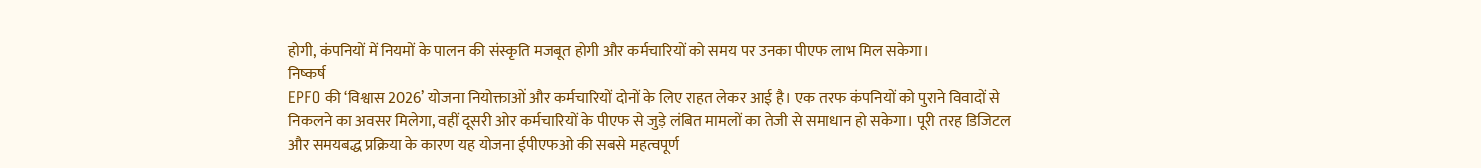होगी, कंपनियों में नियमों के पालन की संस्कृति मजबूत होगी और कर्मचारियों को समय पर उनका पीएफ लाभ मिल सकेगा।
निष्कर्ष
EPFO की ‘विश्वास 2026’ योजना नियोक्ताओं और कर्मचारियों दोनों के लिए राहत लेकर आई है। एक तरफ कंपनियों को पुराने विवादों से निकलने का अवसर मिलेगा, वहीं दूसरी ओर कर्मचारियों के पीएफ से जुड़े लंबित मामलों का तेजी से समाधान हो सकेगा। पूरी तरह डिजिटल और समयबद्ध प्रक्रिया के कारण यह योजना ईपीएफओ की सबसे महत्वपूर्ण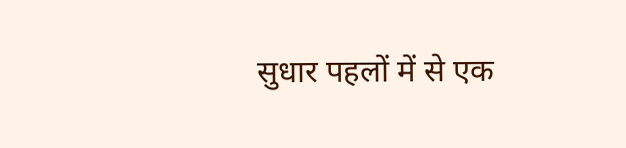सुधार पहलों में से एक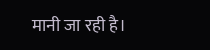मानी जा रही है।